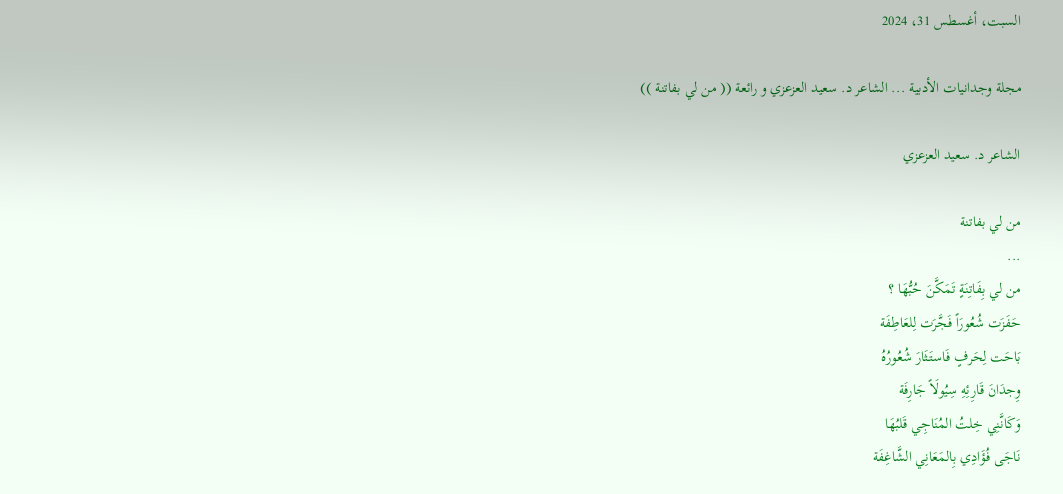السبت، أغسطس 31، 2024

مجلة وجدانيات الأدبية ... الشاعر د. سعيد العزعزي و رائعة (( من لي بفاتنة ))

الشاعر د. سعيد العزعزي

من لي بفاتنة
...
من لي بِفَاتِنَةٍ تَمَكَّنَ حُبُّهَا ؟
حَفَزَت شُعُورَاً فَجَّرَت لِلعَاطِفَة
بَاحَت لِحَرفٍ فَاستَثَارَ شُعُورُهُ
وِجدَانَ قَارِئِهِ سِيُولَاً جَارِفَة
وَكَانَّنِي خِلتُ المُنَاجِي قَلبُهَا
نَاجَى فُؤَادِي بِالمَعَانِي الشَّاغِفَة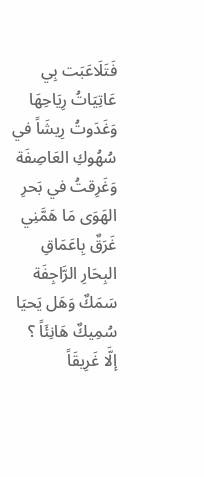فَتَلَاعَبَت بِي عَاتِيَاتُ رِيَاحِهَا
وَغَدَوتُ رِيشَاً في سُهُوكِ العَاصِفَة
وَغَرِقتُ في بَحرِ الهَوَى مَا هَمَّنِي
غَرَقٌ بِاعَمَاقِ البِحَارِ الرَّاجِفَة
سَمَكٌ وَهَل يَحيَا سُمِيكٌ هَانِئَاً ؟
إلَّا غَرِيقَاً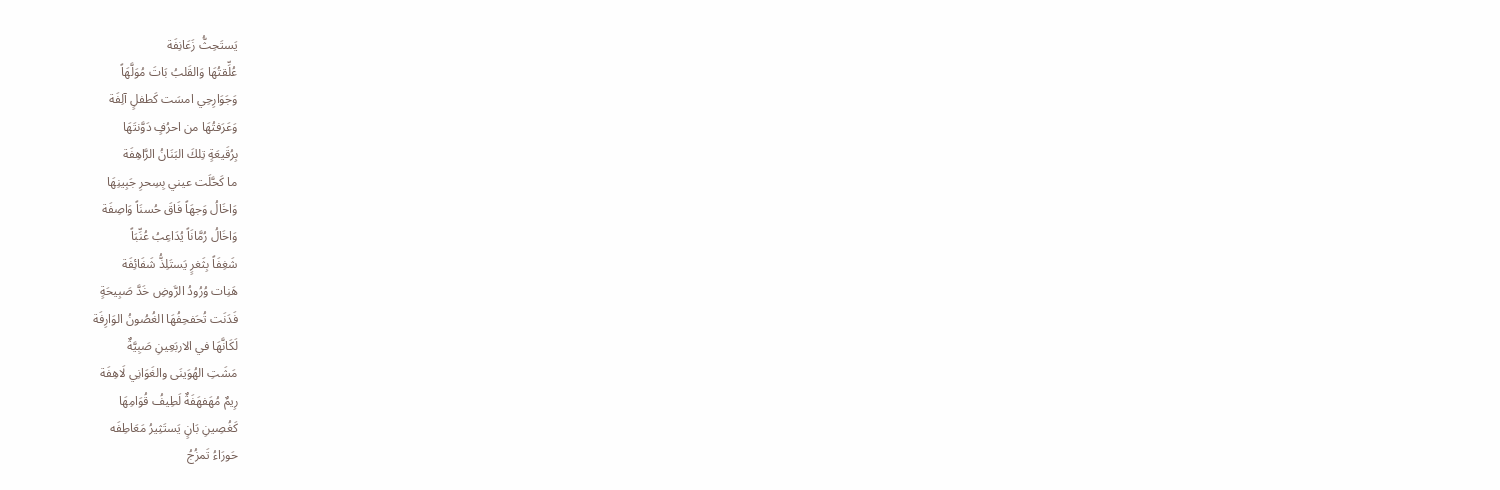يَستَحِثُّ زَعَانِفَة
عُلِّقتُهَا وَالقَلبُ بَاتَ مُوَلَّهَاً
وَجَوَارِحِي امسَت كَطفلٍ آلِفَة
وَعَرَفتُهَا من احرُفٍ دَوَّنتَهَا
بِرُقَيعَةٍ تِلكَ البَنَانُ الرَّاهِفَة
ما كَحَّلَت عيني بِسِحرِ جَبِينِهَا
وَاخَالُ وَجهَاً فَاقَ حُسنَاً وَاصِفَة
وَاخَالُ رُمَّانَاً يُدَاعِبُ عُنِّبَاً
شَغِفَاً بِثَغرٍ يَستَلِذُّ شَفَائِفَة
هَنِات وُرُودُ الرَّوضِ خَدَّ صَبِيحَةٍ
فَدَنَت تُحَفحِفُهَا الغُصُونُ الوَارِفَة
لَكَانَّهَا في الاربَعِينِ صَبِيَّةٌ
مَشَتِ الهُوَينَى والغَوَانِي لَاهِفَة
رِيمٌ مُهَفهَفَةٌ لَطِيفُ قُوَامِهَا
كَغُصِينِ بَانٍ يَستَثِيرُ مَعَاطِفَه
حَورَاءُ تَمزُجُ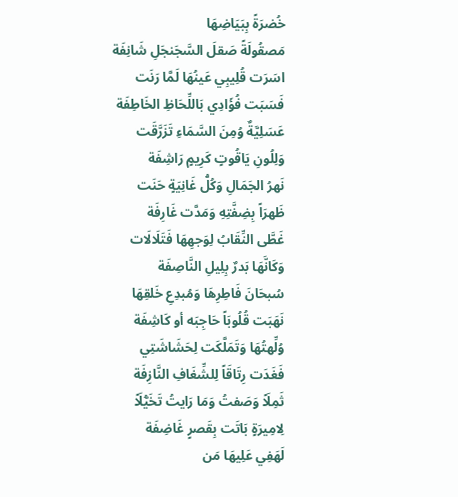خُضرَةً بِبَيَاضِهَا
مَصقُولَةً صَقلَ السَّجَنجَلِ شَانِفَة
اسَرَت قُلِيبِي عَينُهَا لَمَّا رَنَت
فَسَبَت فُؤَادِي بَاللِّحَاظِ الخَاطِفَة
عَسَلِيَّةٌ وُمِنَ السَّمَاءِ تَزَرَّقَت
وَلِلُونِ يَاقُوتٍ كَرِيمٍ رَاشِفَة
نَهرُ الجَمَالِ وَكُلُّ غَانِيَةٍ حَنَت
ظَهرَاً بِضِفَّتِهِ وَمَدَّت غَارِفَة
غَطَّى النِّقَابُ لِوَجهِهَا فَتَلَالَات
وَكَانَّهَا بَدرٌ بِلِيلِ النَّاصِفَة
سُبحَانَ فَاطِرِهَا وَمُبدِعِ خَلقِهَا
نَهَبَت قُلُوبَاً حَاجِبَه أو كَاشِفَة
وُلِّهتُهَا وَتَمَلَّكَت لِحَشَاشَتِي
فَغَدَت رِتَاقَاً لِلشِّغَافِ النَّازِفَة
ثَمِلَاً وَصَفتُ وَمَا رَايتُ تَخَيُّلَاً
لِامِيرَةٍ بَاتَت بِقَصرٍ غَاضِفَة
لَهَفِي عَلِيهَا مَن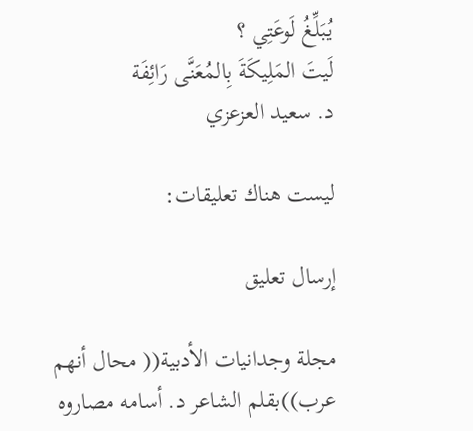يُبَلِّغُ لَوعَتِي ؟
لَيتَ المَلِيكَةَ بِالمُعَنَّى رَائِفَة
د. سعيد العزعزي

ليست هناك تعليقات:

إرسال تعليق

مجلة وجدانيات الأدبية(( محال أنهم عرب))بقلم الشاعر د. أسامه مصاروه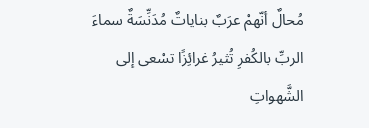مُحالٌ أنّهمْ عرَبٌ بناياتٌ مُدَنِّسَةٌ سماءَ الربِّ بالكُفرِ تُثيرُ غرائِزًا تسْعى إلى الشَّهواتِ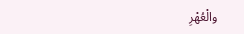والْعُهْرِ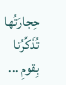حِجارَتُها تُذَكِّرُنا بِقومِ ...